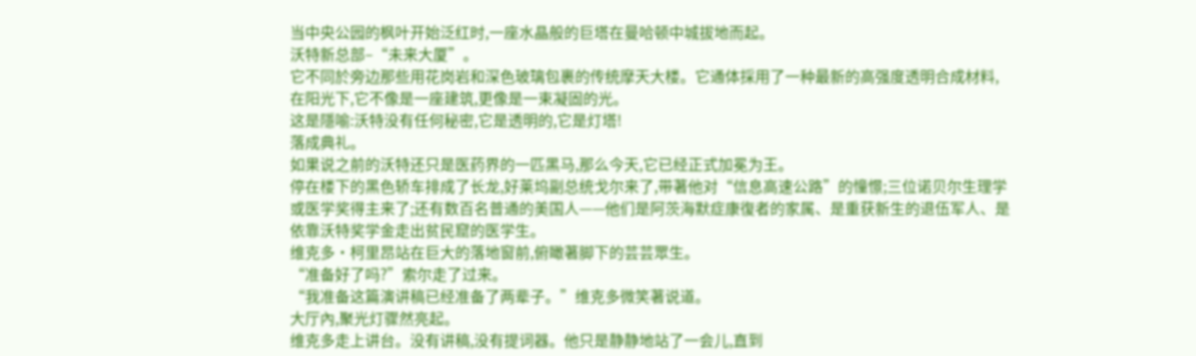当中央公园的枫叶开始泛红时,一座水晶般的巨塔在曼哈顿中城拔地而起。
沃特新总部–“未来大厦”。
它不同於旁边那些用花岗岩和深色玻璃包裹的传统摩天大楼。它通体採用了一种最新的高强度透明合成材料,在阳光下,它不像是一座建筑,更像是一束凝固的光。
这是隱喻:沃特没有任何秘密,它是透明的,它是灯塔!
落成典礼。
如果说之前的沃特还只是医药界的一匹黑马,那么今天,它已经正式加冕为王。
停在楼下的黑色轿车排成了长龙,好莱坞副总统戈尔来了,带著他对“信息高速公路”的憧憬;三位诺贝尔生理学或医学奖得主来了;还有数百名普通的美国人——他们是阿茨海默症康復者的家属、是重获新生的退伍军人、是依靠沃特奖学金走出贫民窟的医学生。
维克多·柯里昂站在巨大的落地窗前,俯瞰著脚下的芸芸眾生。
“准备好了吗?”索尔走了过来。
“我准备这篇演讲稿已经准备了两辈子。”维克多微笑著说道。
大厅內,聚光灯骤然亮起。
维克多走上讲台。没有讲稿,没有提词器。他只是静静地站了一会儿,直到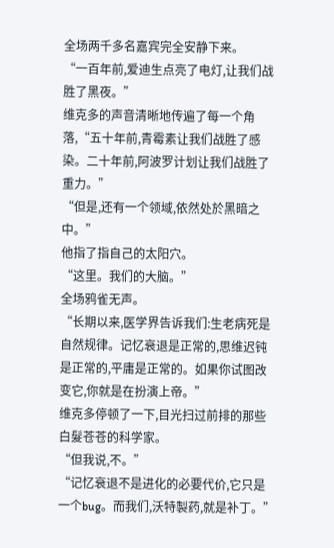全场两千多名嘉宾完全安静下来。
“一百年前,爱迪生点亮了电灯,让我们战胜了黑夜。”
维克多的声音清晰地传遍了每一个角落,“五十年前,青霉素让我们战胜了感染。二十年前,阿波罗计划让我们战胜了重力。”
“但是,还有一个领域,依然处於黑暗之中。”
他指了指自己的太阳穴。
“这里。我们的大脑。”
全场鸦雀无声。
“长期以来,医学界告诉我们:生老病死是自然规律。记忆衰退是正常的,思维迟钝是正常的,平庸是正常的。如果你试图改变它,你就是在扮演上帝。”
维克多停顿了一下,目光扫过前排的那些白髮苍苍的科学家。
“但我说,不。”
“记忆衰退不是进化的必要代价,它只是一个bug。而我们,沃特製药,就是补丁。”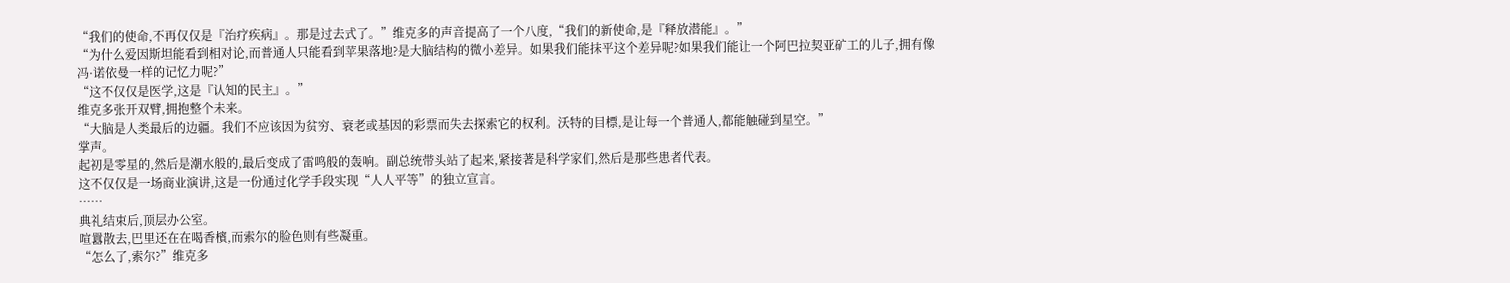“我们的使命,不再仅仅是『治疗疾病』。那是过去式了。”维克多的声音提高了一个八度,“我们的新使命,是『释放潜能』。”
“为什么爱因斯坦能看到相对论,而普通人只能看到苹果落地?是大脑结构的微小差异。如果我们能抹平这个差异呢?如果我们能让一个阿巴拉契亚矿工的儿子,拥有像冯·诺依曼一样的记忆力呢?”
“这不仅仅是医学,这是『认知的民主』。”
维克多张开双臂,拥抱整个未来。
“大脑是人类最后的边疆。我们不应该因为贫穷、衰老或基因的彩票而失去探索它的权利。沃特的目標,是让每一个普通人,都能触碰到星空。”
掌声。
起初是零星的,然后是潮水般的,最后变成了雷鸣般的轰响。副总统带头站了起来,紧接著是科学家们,然后是那些患者代表。
这不仅仅是一场商业演讲,这是一份通过化学手段实现“人人平等”的独立宣言。
……
典礼结束后,顶层办公室。
喧囂散去,巴里还在在喝香檳,而索尔的脸色则有些凝重。
“怎么了,索尔?”维克多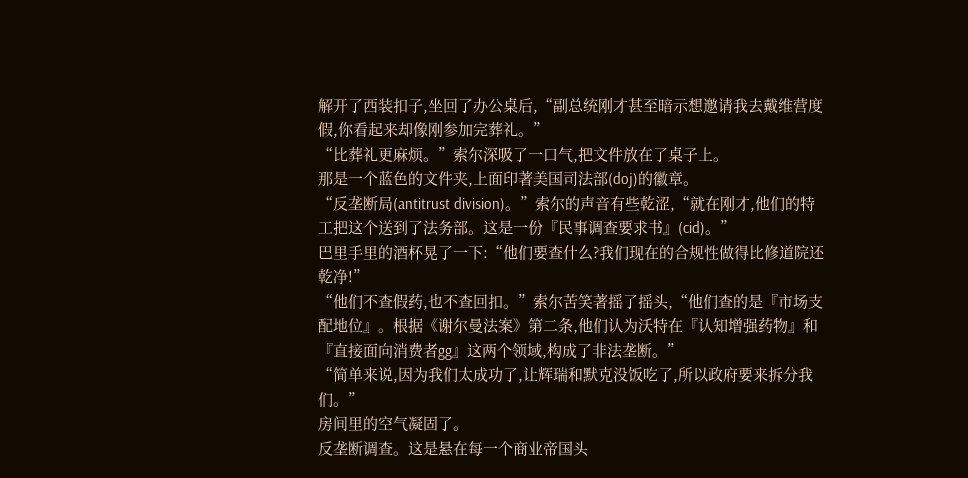解开了西装扣子,坐回了办公桌后,“副总统刚才甚至暗示想邀请我去戴维营度假,你看起来却像刚参加完葬礼。”
“比葬礼更麻烦。”索尔深吸了一口气,把文件放在了桌子上。
那是一个蓝色的文件夹,上面印著美国司法部(doj)的徽章。
“反垄断局(antitrust division)。”索尔的声音有些乾涩,“就在刚才,他们的特工把这个送到了法务部。这是一份『民事调查要求书』(cid)。”
巴里手里的酒杯晃了一下:“他们要查什么?我们现在的合规性做得比修道院还乾净!”
“他们不查假药,也不查回扣。”索尔苦笑著摇了摇头,“他们查的是『市场支配地位』。根据《谢尔曼法案》第二条,他们认为沃特在『认知增强药物』和『直接面向消费者gg』这两个领域,构成了非法垄断。”
“简单来说,因为我们太成功了,让辉瑞和默克没饭吃了,所以政府要来拆分我们。”
房间里的空气凝固了。
反垄断调查。这是悬在每一个商业帝国头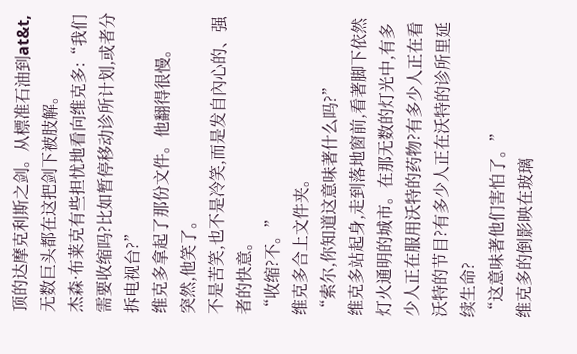顶的达摩克利斯之剑。从標准石油到at&t,无数巨头都在这把剑下被肢解。
杰森·布莱克有些担忧地看向维克多:“我们需要收缩吗?比如暂停移动诊所计划,或者分拆电视台?”
维克多拿起了那份文件。他翻得很慢。
突然,他笑了。
不是苦笑,也不是冷笑,而是发自內心的、强者的快意。
“收缩?不。”
维克多合上文件夹。
“索尔,你知道这意味著什么吗?”
维克多站起身,走到落地窗前,看著脚下依然灯火通明的城市。在那无数的灯光中,有多少人正在服用沃特的药物?有多少人正在看沃特的节目?有多少人正在沃特的诊所里延续生命?
“这意味著他们害怕了。”
维克多的倒影映在玻璃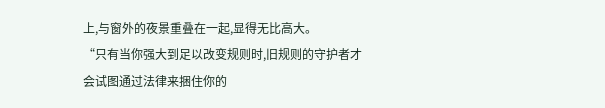上,与窗外的夜景重叠在一起,显得无比高大。
“只有当你强大到足以改变规则时,旧规则的守护者才会试图通过法律来捆住你的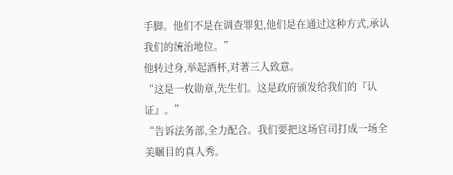手脚。他们不是在调查罪犯,他们是在通过这种方式,承认我们的统治地位。”
他转过身,举起酒杯,对著三人致意。
“这是一枚勋章,先生们。这是政府颁发给我们的『认证』。”
“告诉法务部,全力配合。我们要把这场官司打成一场全美瞩目的真人秀。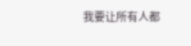我要让所有人都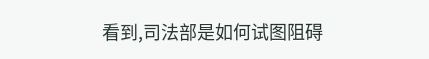看到,司法部是如何试图阻碍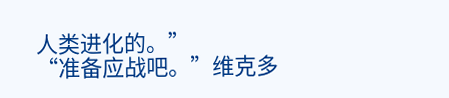人类进化的。”
“准备应战吧。”维克多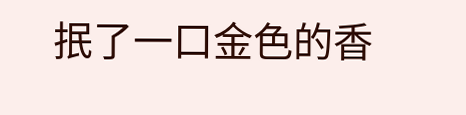抿了一口金色的香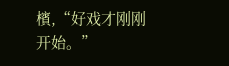檳,“好戏才刚刚开始。”